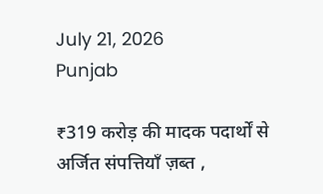July 21, 2026
Punjab

₹319 करोड़ की मादक पदार्थों से अर्जित संपत्तियाँ ज़ब्त ,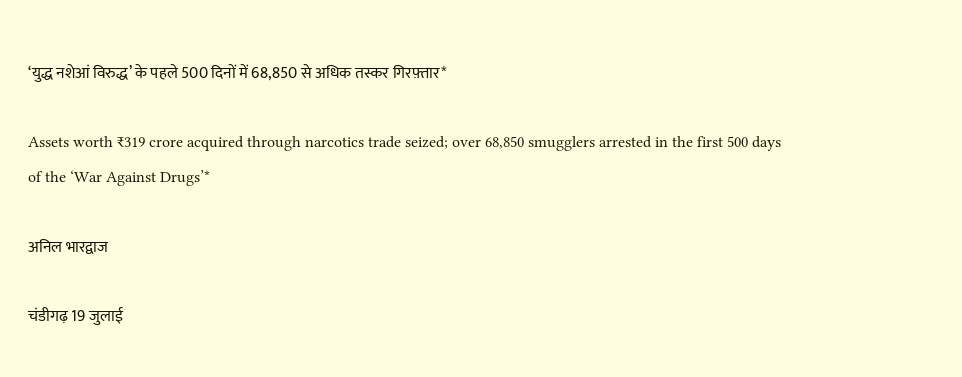‘युद्ध नशेआं विरुद्ध’ के पहले 500 दिनों में 68,850 से अधिक तस्कर गिरफ़्तार*

Assets worth ₹319 crore acquired through narcotics trade seized; over 68,850 smugglers arrested in the first 500 days of the ‘War Against Drugs’*

अनिल भारद्वाज

चंडीगढ़ 19 जुलाई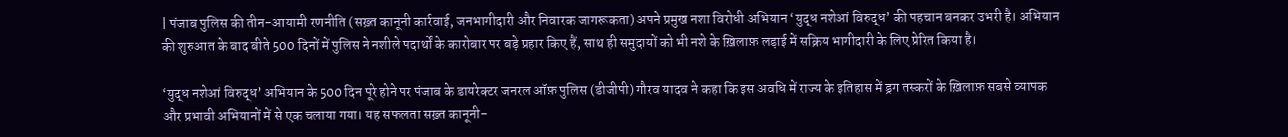| पंजाब पुलिस की तीन-आयामी रणनीति (सख़्त कानूनी कार्रवाई, जनभागीदारी और निवारक जागरूकता) अपने प्रमुख नशा विरोधी अभियान ‘युद्ध नशेआं विरुद्ध’ की पहचान बनकर उभरी है। अभियान की शुरुआत के बाद बीते 500 दिनों में पुलिस ने नशीले पदार्थों के कारोबार पर बड़े प्रहार किए हैं, साथ ही समुदायों को भी नशे के ख़िलाफ़ लड़ाई में सक्रिय भागीदारी के लिए प्रेरित किया है।

‘युद्ध नशेआं विरुद्ध’ अभियान के 500 दिन पूरे होने पर पंजाब के डायरेक्टर जनरल ऑफ़ पुलिस (डीजीपी) गौरव यादव ने कहा कि इस अवधि में राज्य के इतिहास में ड्रग तस्करों के ख़िलाफ़ सबसे व्यापक और प्रभावी अभियानों में से एक चलाया गया। यह सफलता सख़्त कानूनी-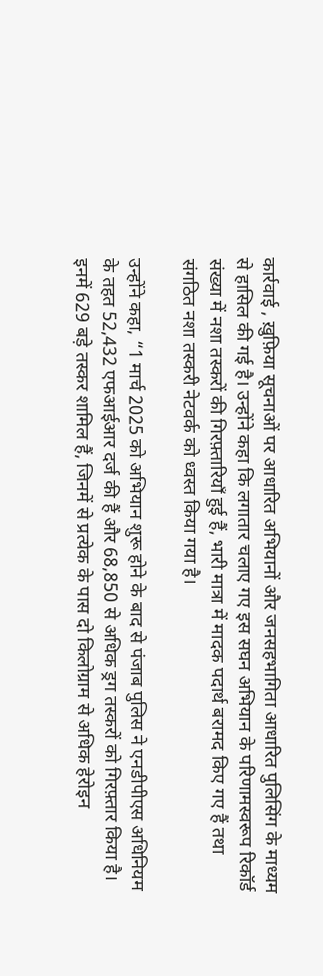कार्रवाई , ख़ुफ़िया सूचनाओं पर आधारित अभियानों और जनसहभागिता आधारित पुलिसिंग के माध्यम से हासिल की गई है। उन्होंने कहा कि लगातार चलाए गए इस सघन अभियान के परिणामस्वरूप रिकॉर्ड संख्या में नशा तस्करों की गिरफ़्तारियाँ हुई हैं, भारी मात्रा में मादक पदार्थ बरामद किए गए हैं तथा संगठित नशा तस्करी नेटवर्क को ध्वस्त किया गया है।

उन्होंने कहा, “1 मार्च 2025 को अभियान शुरू होने के बाद से पंजाब पुलिस ने एनडीपीएस अधिनियम के तहत 52,432 एफआईआर दर्ज की हैं और 68,850 से अधिक ड्रग तस्करों को गिरफ़्तार किया है। इनमें 629 बड़े तस्कर शामिल हैं, जिनमें से प्रत्येक के पास दो किलोग्राम से अधिक हेरोइन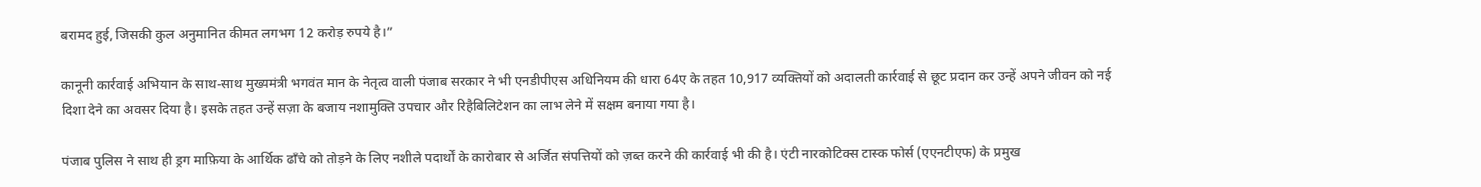बरामद हुई, जिसकी कुल अनुमानित कीमत लगभग 12 करोड़ रुपये है।”

कानूनी कार्रवाई अभियान के साथ-साथ मुख्यमंत्री भगवंत मान के नेतृत्व वाली पंजाब सरकार ने भी एनडीपीएस अधिनियम की धारा 64ए के तहत 10,917 व्यक्तियों को अदालती कार्रवाई से छूट प्रदान कर उन्हें अपने जीवन को नई दिशा देने का अवसर दिया है। इसके तहत उन्हें सज़ा के बजाय नशामुक्ति उपचार और रिहैबिलिटेशन का लाभ लेने में सक्षम बनाया गया है।

पंजाब पुलिस ने साथ ही ड्रग माफ़िया के आर्थिक ढाँचे को तोड़ने के लिए नशीले पदार्थों के कारोबार से अर्जित संपत्तियों को ज़ब्त करने की कार्रवाई भी की है। एंटी नारकोटिक्स टास्क फोर्स (एएनटीएफ) के प्रमुख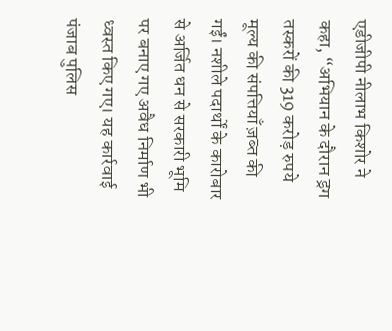एडीजीपी नीलाभ किशोर ने कहा, “अभियान के दौरान ड्रग तस्करों की 319 करोड़ रुपये मूल्य की संपत्तियाँ ज़ब्त की गईं। नशीले पदार्थों के कारोबार से अर्जित धन से सरकारी भूमि पर बनाए गए अवैध निर्माण भी ध्वस्त किए गए। यह कार्रवाई पंजाब पुलिस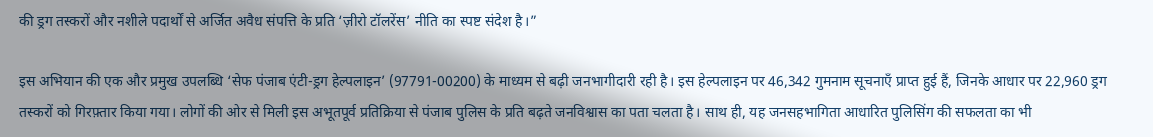की ड्रग तस्करों और नशीले पदार्थों से अर्जित अवैध संपत्ति के प्रति ‘ज़ीरो टॉलरेंस’ नीति का स्पष्ट संदेश है।”

इस अभियान की एक और प्रमुख उपलब्धि ‘सेफ पंजाब एंटी-ड्रग हेल्पलाइन’ (97791-00200) के माध्यम से बढ़ी जनभागीदारी रही है। इस हेल्पलाइन पर 46,342 गुमनाम सूचनाएँ प्राप्त हुई हैं, जिनके आधार पर 22,960 ड्रग तस्करों को गिरफ़्तार किया गया। लोगों की ओर से मिली इस अभूतपूर्व प्रतिक्रिया से पंजाब पुलिस के प्रति बढ़ते जनविश्वास का पता चलता है। साथ ही, यह जनसहभागिता आधारित पुलिसिंग की सफलता का भी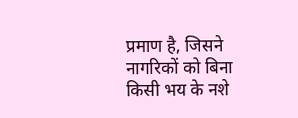प्रमाण है, जिसने नागरिकों को बिना किसी भय के नशे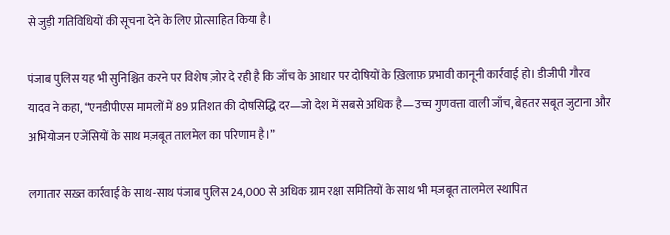से जुड़ी गतिविधियों की सूचना देने के लिए प्रोत्साहित किया है।

पंजाब पुलिस यह भी सुनिश्चित करने पर विशेष ज़ोर दे रही है कि जाँच के आधार पर दोषियों के ख़िलाफ़ प्रभावी कानूनी कार्रवाई हो। डीजीपी गौरव यादव ने कहा, “एनडीपीएस मामलों में 89 प्रतिशत की दोषसिद्धि दर—जो देश में सबसे अधिक है—उच्च गुणवत्ता वाली जाँच, बेहतर सबूत जुटाना और अभियोजन एजेंसियों के साथ मज़बूत तालमेल का परिणाम है।”

लगातार सख़्त कार्रवाई के साथ-साथ पंजाब पुलिस 24,000 से अधिक ग्राम रक्षा समितियों के साथ भी मज़बूत तालमेल स्थापित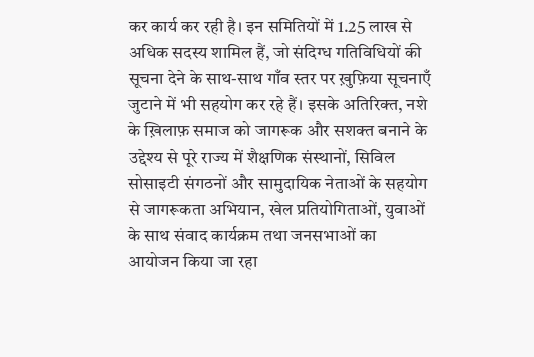कर कार्य कर रही है। इन समितियों में 1.25 लाख से अधिक सदस्य शामिल हैं, जो संदिग्ध गतिविधियों की सूचना देने के साथ-साथ गाँव स्तर पर ख़ुफ़िया सूचनाएँ जुटाने में भी सहयोग कर रहे हैं। इसके अतिरिक्त, नशे के ख़िलाफ़ समाज को जागरूक और सशक्त बनाने के उद्देश्य से पूरे राज्य में शैक्षणिक संस्थानों, सिविल सोसाइटी संगठनों और सामुदायिक नेताओं के सहयोग से जागरूकता अभियान, खेल प्रतियोगिताओं, युवाओं के साथ संवाद कार्यक्रम तथा जनसभाओं का आयोजन किया जा रहा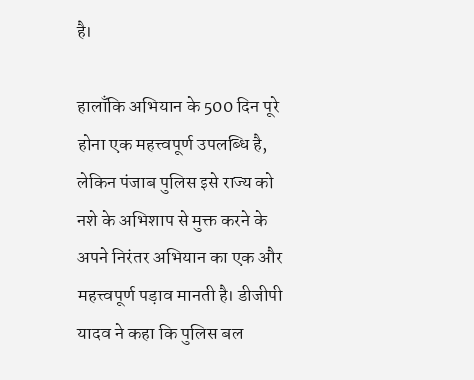है।

हालाँकि अभियान के 500 दिन पूरे होना एक महत्त्वपूर्ण उपलब्धि है, लेकिन पंजाब पुलिस इसे राज्य को नशे के अभिशाप से मुक्त करने के अपने निरंतर अभियान का एक और महत्त्वपूर्ण पड़ाव मानती है। डीजीपी यादव ने कहा कि पुलिस बल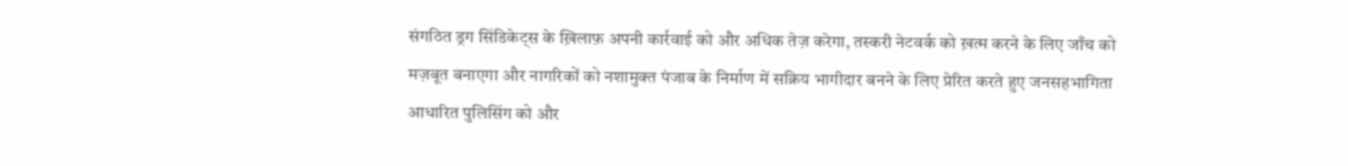संगठित ड्रग सिंडिकेट्स के ख़िलाफ़ अपनी कार्रवाई को और अधिक तेज़ करेगा, तस्करी नेटवर्क को ख़त्म करने के लिए जाँच को मज़बूत बनाएगा और नागरिकों को नशामुक्त पंजाब के निर्माण में सक्रिय भागीदार बनने के लिए प्रेरित करते हुए जनसहभागिता आधारित पुलिसिंग को और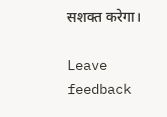सशक्त करेगा।

Leave feedback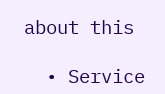about this

  • Service